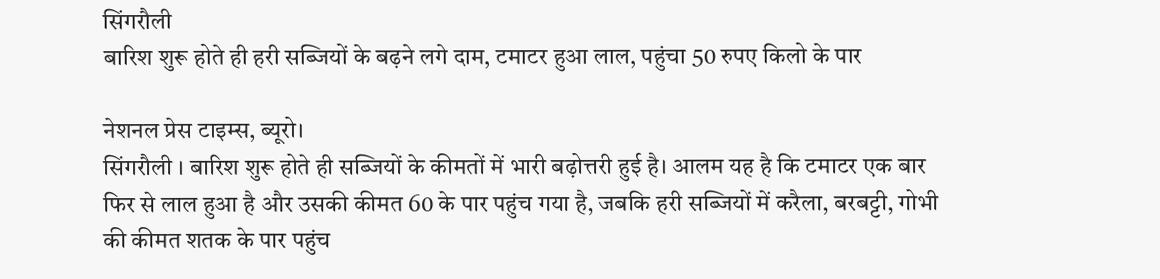सिंगरौली
बारिश शुरू होते ही हरी सब्जियों के बढ़ने लगे दाम, टमाटर हुआ लाल, पहुंचा 50 रुपए किलो के पार

नेशनल प्रेस टाइम्स, ब्यूरो।
सिंगरौली । बारिश शुरू होते ही सब्जियों के कीमतों में भारी बढ़ोत्तरी हुई है। आलम यह है कि टमाटर एक बार फिर से लाल हुआ है और उसकी कीमत 60 के पार पहुंच गया है, जबकि हरी सब्जियों में करैला, बरबट्टी, गोभी की कीमत शतक के पार पहुंच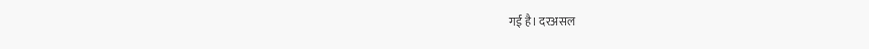गई है। दरअसल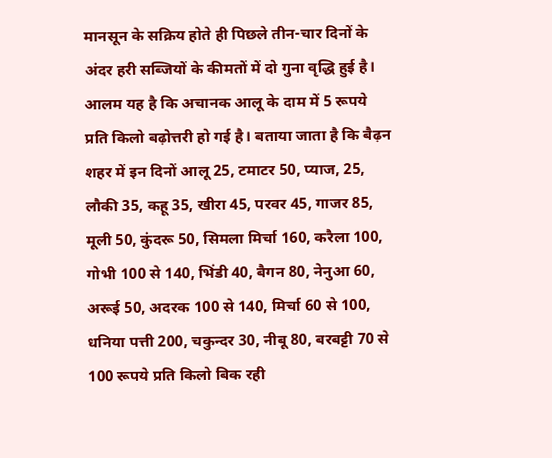मानसून के सक्रिय होते ही पिछले तीन-चार दिनों के अंदर हरी सब्जियों के कीमतों में दो गुना वृद्धि हुई है। आलम यह है कि अचानक आलू के दाम में 5 रूपये प्रति किलो बढ़ोत्तरी हो गई है। बताया जाता है कि बैढ़न शहर में इन दिनों आलू 25, टमाटर 50, प्याज, 25, लौकी 35, कहू 35, खीरा 45, परवर 45, गाजर 85, मूली 50, कुंदरू 50, सिमला मिर्चा 160, करैला 100, गोभी 100 से 140, भिंडी 40, बैगन 80, नेनुआ 60, अरूई 50, अदरक 100 से 140, मिर्चा 60 से 100, धनिया पत्ती 200, चकुन्दर 30, नीबू 80, बरबट्टी 70 से 100 रूपये प्रति किलो बिक रही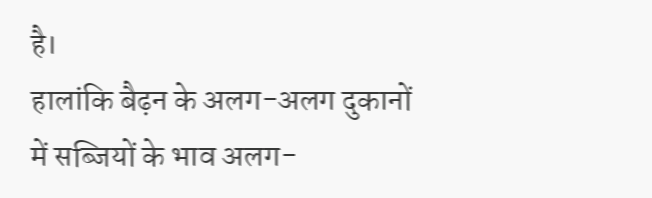है।
हालांकि बैढ़न के अलग-अलग दुकानों में सब्जियों के भाव अलग-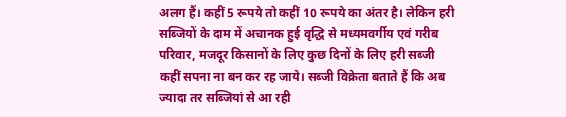अलग हैं। कहीं 5 रूपये तो कहीं 10 रूपये का अंतर है। लेकिन हरी सब्जियों के दाम में अचानक हुई वृद्धि से मध्यमवर्गीय एवं गरीब परिवार, मजदूर किसानों के लिए कुछ दिनों के लिए हरी सब्जी कहीं सपना ना बन कर रह जाये। सब्जी विक्रेता बताते हैं कि अब ज्यादा तर सब्जियां से आ रही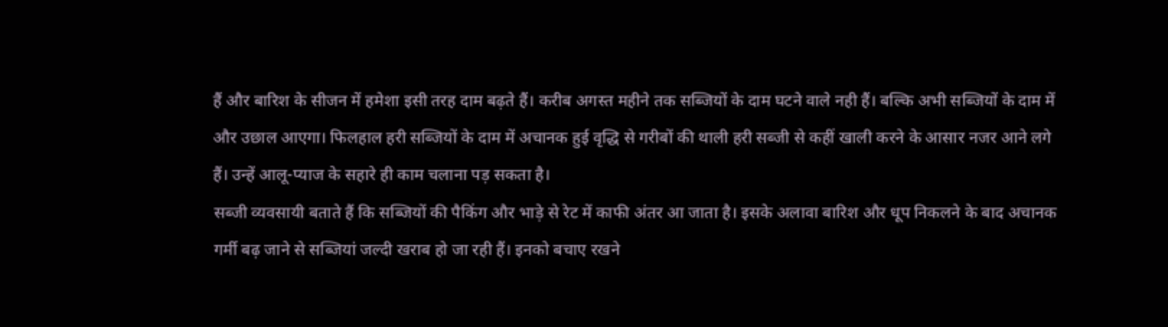हैं और बारिश के सीजन में हमेशा इसी तरह दाम बढ़ते हैं। करीब अगस्त महीने तक सब्जियों के दाम घटने वाले नही हैं। बल्कि अभी सब्जियों के दाम में और उछाल आएगा। फिलहाल हरी सब्जियों के दाम में अचानक हुई वृद्धि से गरीबों की थाली हरी सब्जी से कहीं खाली करने के आसार नजर आने लगे हैं। उन्हें आलू-प्याज के सहारे ही काम चलाना पड़ सकता है।
सब्जी व्यवसायी बताते हैं कि सब्जियों की पैकिंग और भाड़े से रेट में काफी अंतर आ जाता है। इसके अलावा बारिश और धूप निकलने के बाद अचानक गर्मी बढ़ जाने से सब्जियां जल्दी खराब हो जा रही हैं। इनको बचाए रखने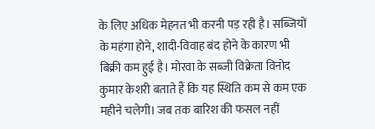के लिए अधिक मेहनत भी करनी पड़ रही है। सब्जियों के महंगा होने, शादी-विवाह बंद होने के कारण भी बिक्री कम हुई है। मोरवा के सब्जी विक्रेता विनोद कुमार केशरी बताते हैं कि यह स्थिति कम से कम एक महीने चलेगी। जब तक बारिश की फसल नहीं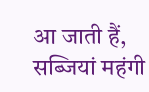आ जाती हैं, सब्जियां महंगी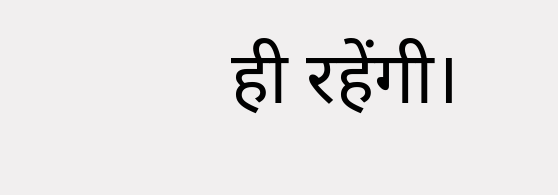ही रहेंगी।